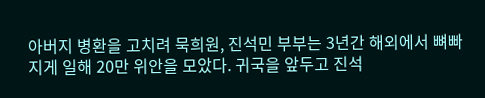아버지 병환을 고치려 묵희원, 진석민 부부는 3년간 해외에서 뼈빠지게 일해 20만 위안을 모았다. 귀국을 앞두고 진석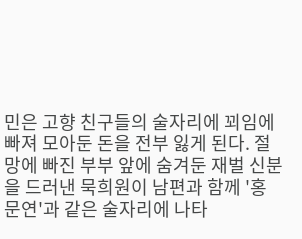민은 고향 친구들의 술자리에 꾀임에 빠져 모아둔 돈을 전부 잃게 된다. 절망에 빠진 부부 앞에 숨겨둔 재벌 신분을 드러낸 묵희원이 남편과 함께 '홍문연'과 같은 술자리에 나타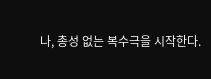나, 총성 없는 복수극을 시작한다.